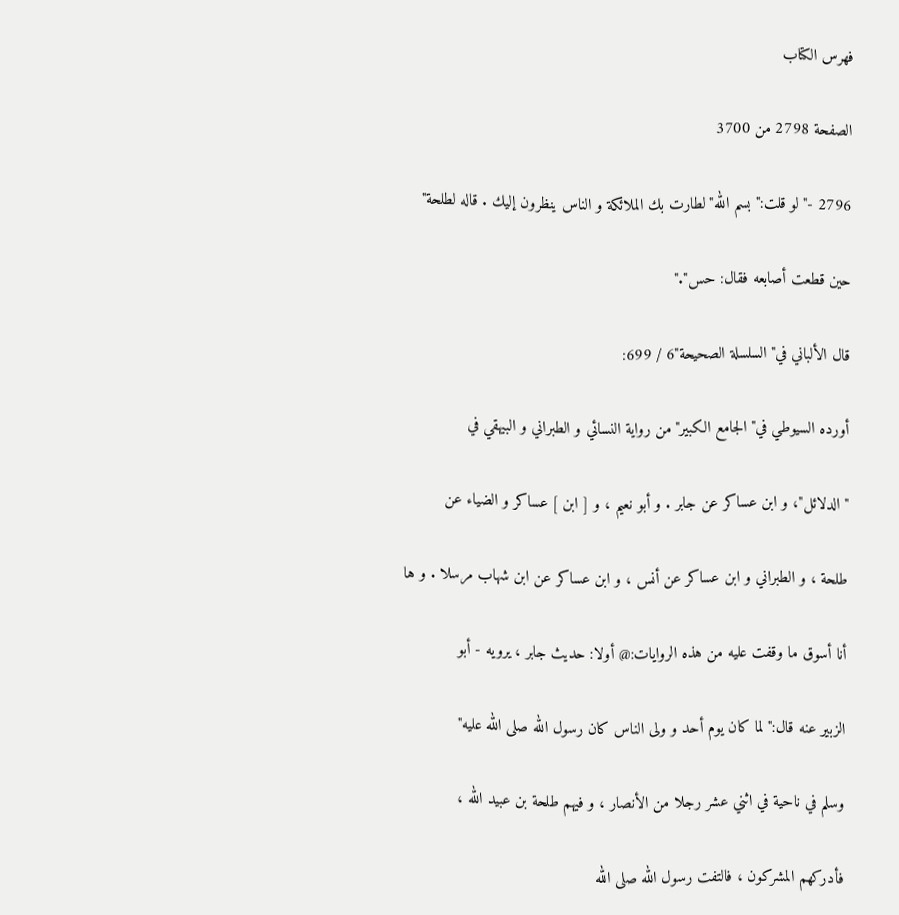فهرس الكتاب

الصفحة 2798 من 3700

2796 -"لو قلت:"بسم الله"لطارت بك الملائكة و الناس ينظرون إليك . قاله لطلحة"

حين قطعت أصابعه فقال: حس"."

قال الألباني في"السلسلة الصحيحة"6 / 699:

أورده السيوطي في"الجامع الكبير"من رواية النسائي و الطبراني و البيهقي في

"الدلائل"، و ابن عساكر عن جابر . و أبو نعيم ، و [ ابن ] عساكر و الضياء عن

طلحة ، و الطبراني و ابن عساكر عن أنس ، و ابن عساكر عن ابن شهاب مرسلا . و ها

أنا أسوق ما وقفت عليه من هذه الروايات:@ أولا: حديث جابر ، يرويه - أبو

الزبير عنه قال:"لما كان يوم أحد و ولى الناس كان رسول الله صلى الله عليه"

وسلم في ناحية في اثني عشر رجلا من الأنصار ، و فيهم طلحة بن عبيد الله ،

فأدركهم المشركون ، فالتفت رسول الله صلى الله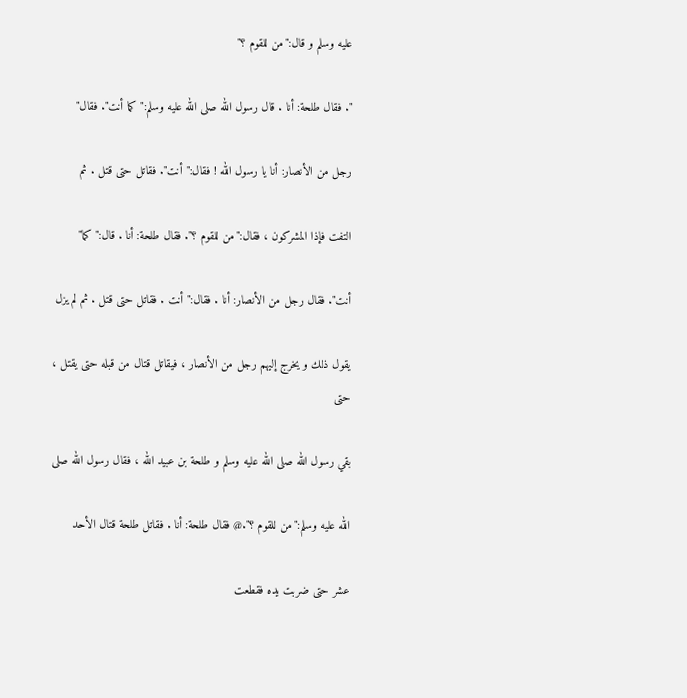عليه وسلم و قال:"من للقوم ؟"

". فقال طلحة: أنا . قال رسول الله صلى الله عليه وسلم:"كما أنت". فقال"

رجل من الأنصار: أنا يا رسول الله ! فقال:"أنت". فقاتل حتى قتل . ثم

التفت فإذا المشركون ، فقال:"من للقوم ؟". فقال طلحة: أنا . قال:"كما"

أنت". فقال رجل من الأنصار: أنا . فقال:"أنت . فقاتل حتى قتل . ثم لم يزل

يقول ذلك و يخرج إليهم رجل من الأنصار ، فيقاتل قتال من قبله حتى يقتل ، حتى

بقي رسول الله صلى الله عليه وسلم و طلحة بن عبيد الله ، فقال رسول الله صلى

الله عليه وسلم:"من للقوم ؟".@ فقال طلحة: أنا . فقاتل طلحة قتال الأحد

عشر حتى ضربت يده فقطعت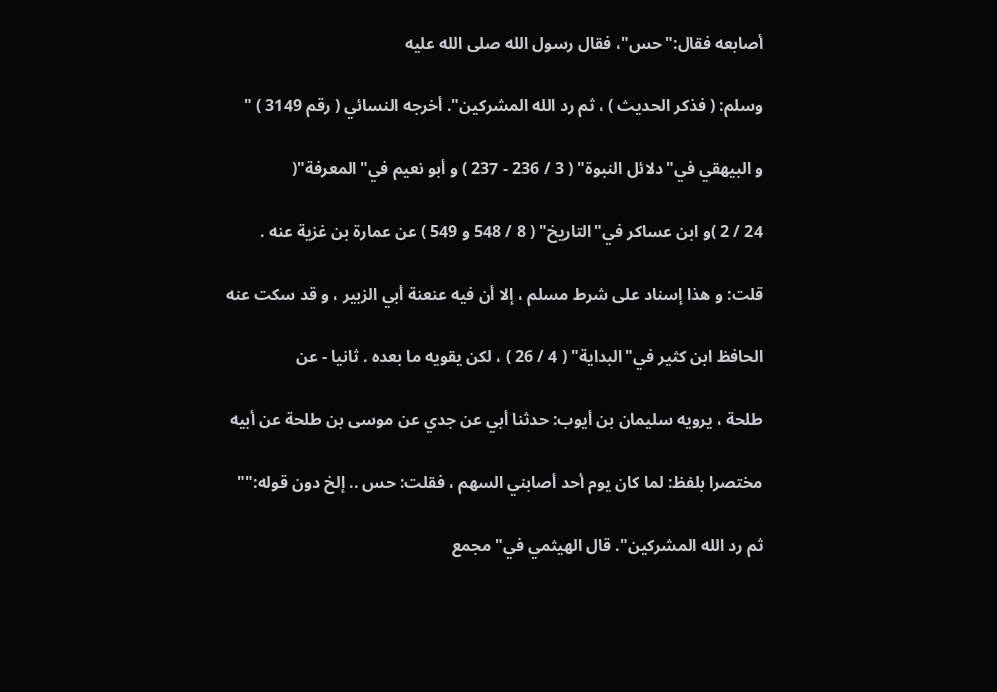أصابعه فقال:"حس"، فقال رسول الله صلى الله عليه

وسلم: ( فذكر الحديث ) ، ثم رد الله المشركين". أخرجه النسائي ( رقم 3149 ) "

و البيهقي في"دلائل النبوة" ( 3 / 236 - 237 ) و أبو نعيم في"المعرفة"(

24 / 2 )و ابن عساكر في"التاريخ" ( 8 / 548 و 549 ) عن عمارة بن غزية عنه .

قلت: و هذا إسناد على شرط مسلم ، إلا أن فيه عنعنة أبي الزبير ، و قد سكت عنه

الحافظ ابن كثير في"البداية" ( 4 / 26 ) ، لكن يقويه ما بعده . ثانيا - عن

طلحة ، يرويه سليمان بن أيوب: حدثنا أبي عن جدي عن موسى بن طلحة عن أبيه

مختصرا بلفظ: لما كان يوم أحد أصابني السهم ، فقلت: حس .. إلخ دون قوله:""

ثم رد الله المشركين". قال الهيثمي في"مجمع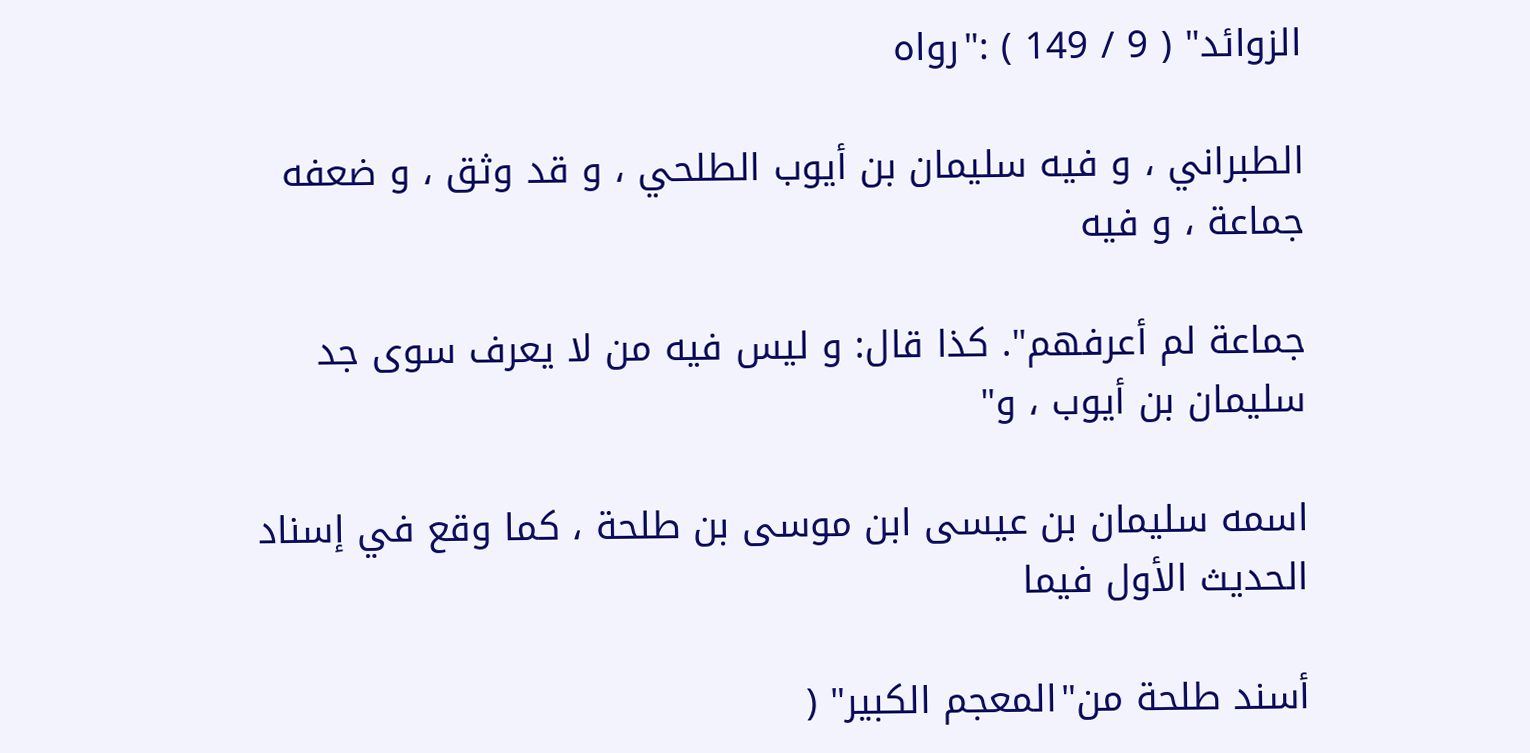الزوائد" ( 9 / 149 ) :"رواه

الطبراني ، و فيه سليمان بن أيوب الطلحي ، و قد وثق ، و ضعفه جماعة ، و فيه

جماعة لم أعرفهم". كذا قال: و ليس فيه من لا يعرف سوى جد سليمان بن أيوب ، و"

اسمه سليمان بن عيسى ابن موسى بن طلحة ، كما وقع في إسناد الحديث الأول فيما

أسند طلحة من"المعجم الكبير" (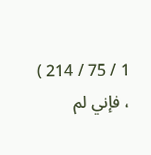1 / 75 / 214 ) ، فإني لم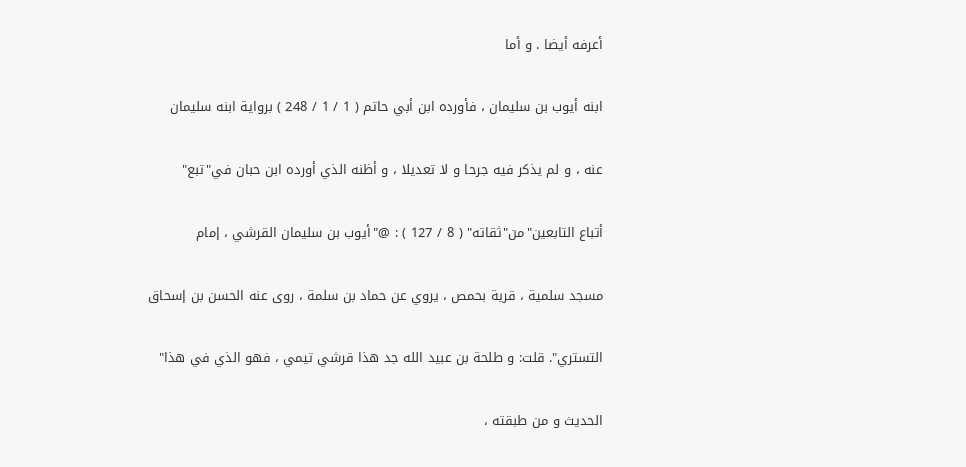أعرفه أيضا . و أما

ابنه أيوب بن سليمان ، فأورده ابن أبي حاتم ( 1 / 1 / 248 ) برواية ابنه سليمان

عنه ، و لم يذكر فيه جرحا و لا تعديلا ، و أظنه الذي أورده ابن حبان في"تبع"

أتباع التابعين"من"ثقاته" ( 8 / 127 ) : @"أيوب بن سليمان القرشي ، إمام

مسجد سلمية ، قرية بحمص ، يروي عن حماد بن سلمة ، روى عنه الحسن بن إسحاق

التستري". قلت: و طلحة بن عبيد الله جد هذا قرشي تيمي ، فهو الذي في هذا"

الحديث و من طبقته ،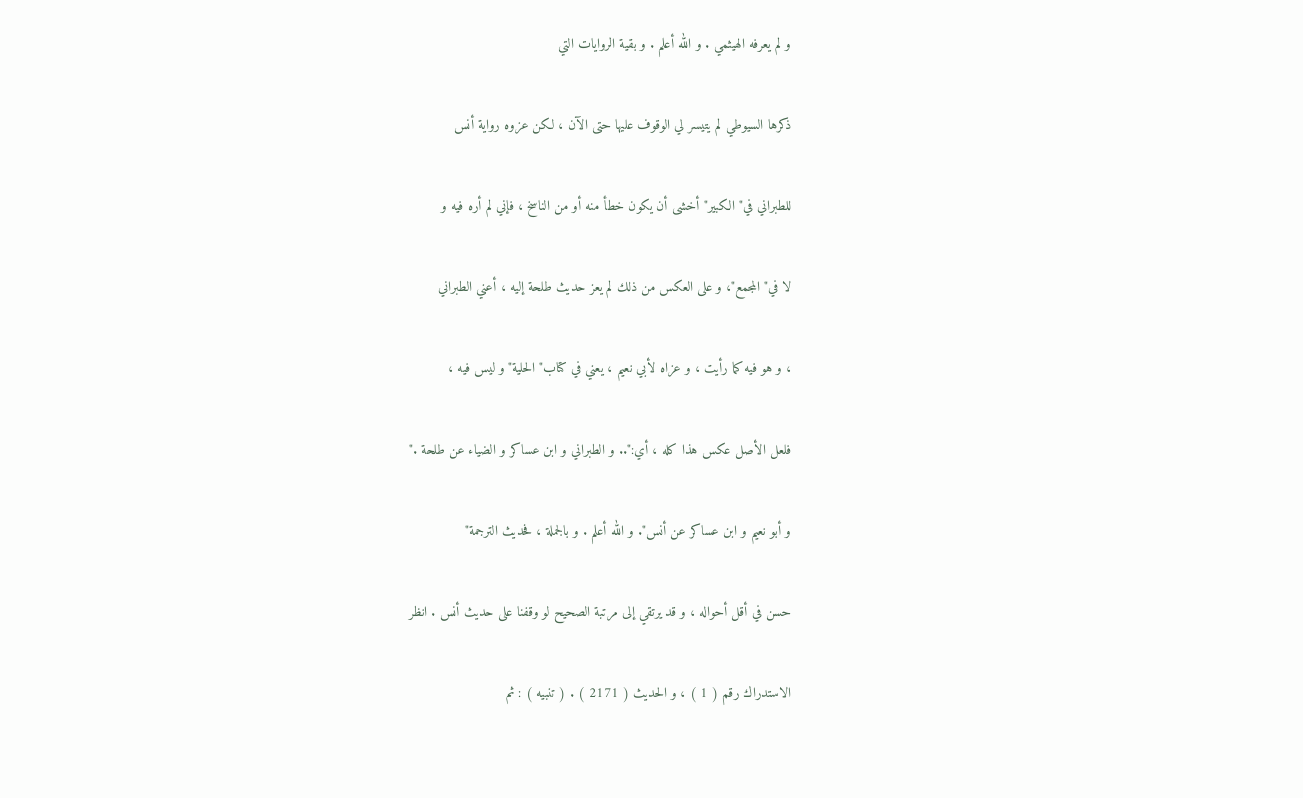و لم يعرفه الهيثمي . و الله أعلم . و بقية الروايات التي

ذكرها السيوطي لم يتيسر لي الوقوف عليها حتى الآن ، لكن عزوه رواية أنس

للطبراني في"الكبير"أخشى أن يكون خطأ منه أو من الناسخ ، فإني لم أره فيه و

لا في"المجمع"، و على العكس من ذلك لم يعز حديث طلحة إليه ، أعني الطبراني

، و هو فيه كما رأيت ، و عزاه لأبي نعيم ، يعني في كتاب"الحلية"و ليس فيه ،

فلعل الأصل عكس هذا كله ، أي:".. و الطبراني و ابن عساكر و الضياء عن طلحة ."

و أبو نعيم و ابن عساكر عن أنس". و الله أعلم . و بالجملة ، فحديث الترجمة"

حسن في أقل أحواله ، و قد يرتقي إلى مرتبة الصحيح لو وقفنا على حديث أنس . انظر

الاستدراك رقم ( 1 ) ، و الحديث ( 2171 ) . ( تنبيه ) : ثم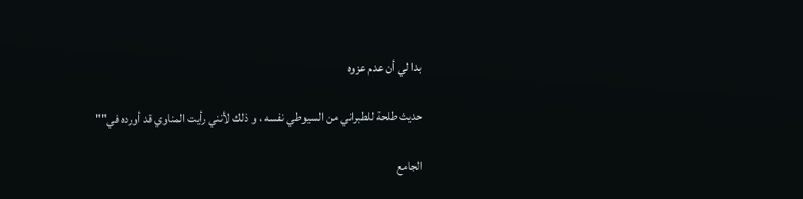بدا لي أن عدم عزوه

حديث طلحة للطبراني من السيوطي نفسه ، و ذلك لأنني رأيت المناوي قد أورده في""

الجامع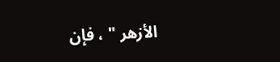الأزهر " ، فإن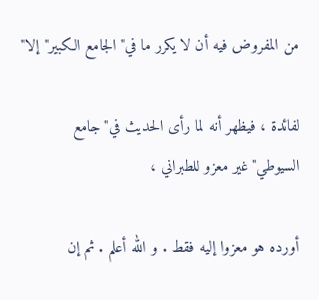من المفروض فيه أن لا يكرر ما في"الجامع الكبير"إلا"

لفائدة ، فيظهر أنه لما رأى الحديث في"جامع السيوطي"غير معزو للطبراني ،

أورده هو معزوا إليه فقط . و الله أعلم . ثم إن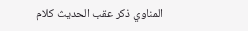المناوي ذكر عقب الحديث كلام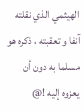الهيثمي الذي نقلته آنفا و تعقبته ، ذكره هو مسلما به دون أن يعزوه إليه !@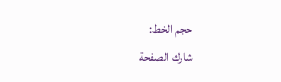حجم الخط:
شارك الصفحة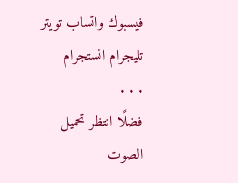فيسبوك واتساب تويتر تليجرام انستجرام
. . .
فضلًا انتظر تحميل الصوت